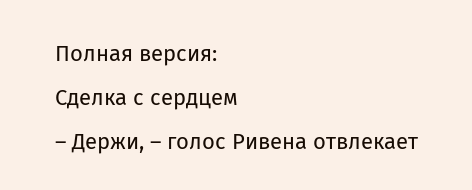Полная версия:
Сделка с сердцем
– Держи, – голос Ривена отвлекает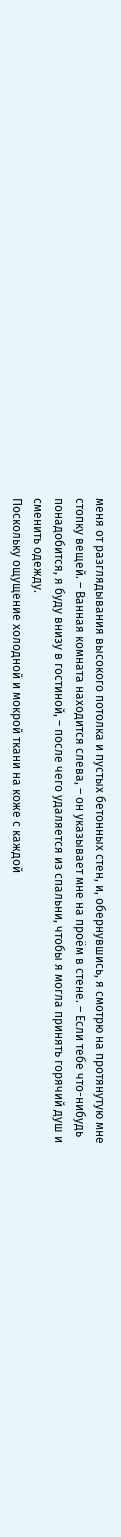меня от разглядывания высокого потолка и пустых бетонных стен, и, обернувшись, я смотрю на протянутую мне стопку вещей. – Ванная комната находится слева, – он указывает мне на проём в стене. – Если тебе что-нибудь понадобится, я буду внизу в гостиной, – после чего удаляется из спальни, чтобы я могла принять горячий душ и сменить одежду.
Поскольку ощущение холодной и мокрой ткани на коже с каждой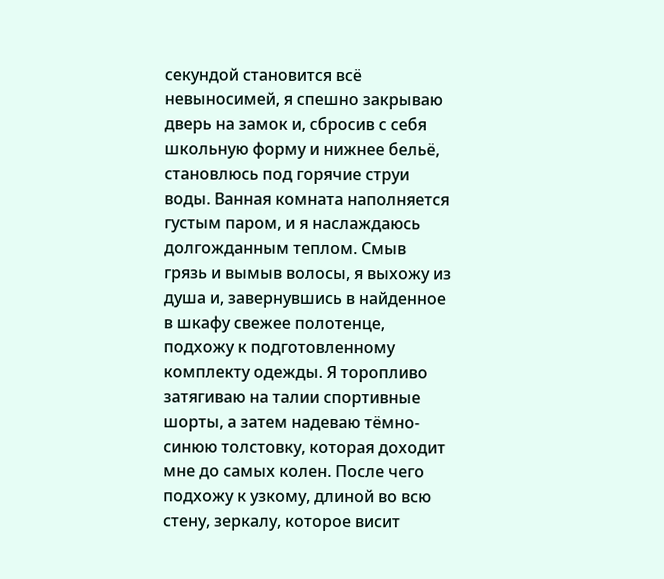секундой становится всё невыносимей, я спешно закрываю дверь на замок и, сбросив с себя школьную форму и нижнее бельё, становлюсь под горячие струи воды. Ванная комната наполняется густым паром, и я наслаждаюсь долгожданным теплом. Смыв грязь и вымыв волосы, я выхожу из душа и, завернувшись в найденное в шкафу свежее полотенце, подхожу к подготовленному комплекту одежды. Я торопливо затягиваю на талии спортивные шорты, а затем надеваю тёмно-синюю толстовку, которая доходит мне до самых колен. После чего подхожу к узкому, длиной во всю стену, зеркалу, которое висит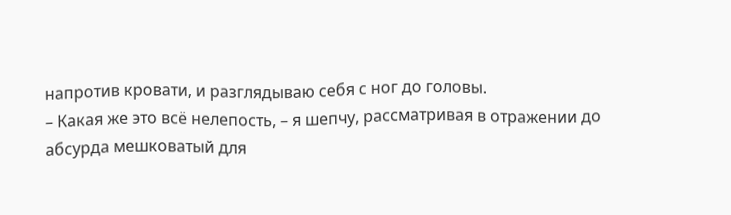напротив кровати, и разглядываю себя с ног до головы.
– Какая же это всё нелепость, – я шепчу, рассматривая в отражении до абсурда мешковатый для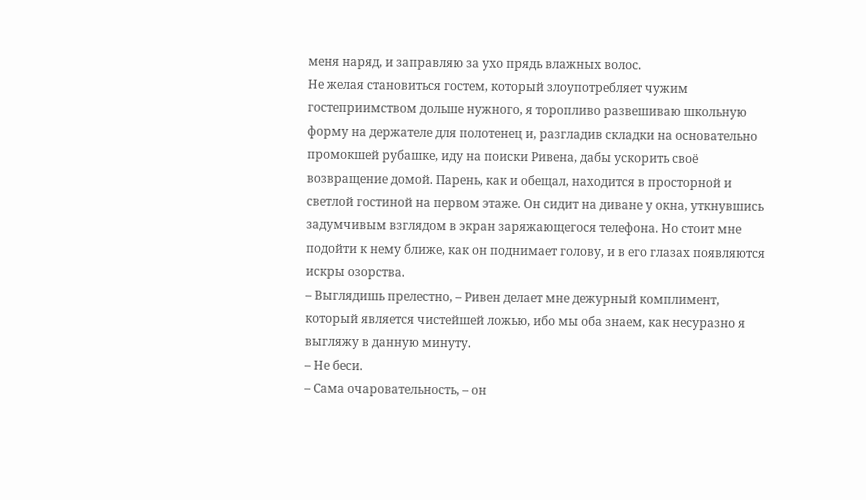меня наряд, и заправляю за ухо прядь влажных волос.
Не желая становиться гостем, который злоупотребляет чужим гостеприимством дольше нужного, я торопливо развешиваю школьную форму на держателе для полотенец и, разгладив складки на основательно промокшей рубашке, иду на поиски Ривена, дабы ускорить своё возвращение домой. Парень, как и обещал, находится в просторной и светлой гостиной на первом этаже. Он сидит на диване у окна, уткнувшись задумчивым взглядом в экран заряжающегося телефона. Но стоит мне подойти к нему ближе, как он поднимает голову, и в его глазах появляются искры озорства.
– Выглядишь прелестно, – Ривен делает мне дежурный комплимент, который является чистейшей ложью, ибо мы оба знаем, как несуразно я выгляжу в данную минуту.
– Не беси.
– Сама очаровательность, – он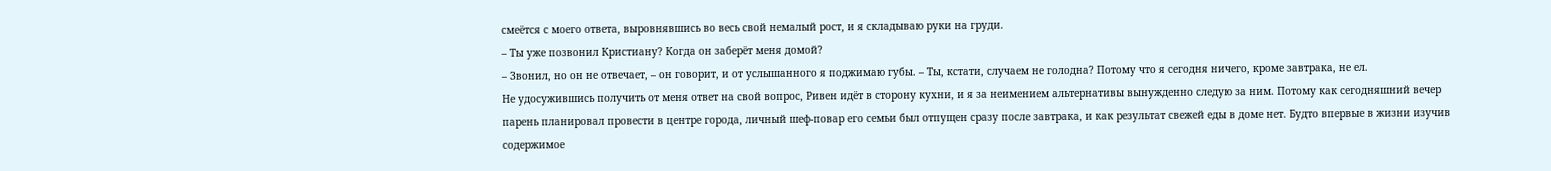смеётся с моего ответа, выровнявшись во весь свой немалый рост, и я складываю руки на груди.
– Ты уже позвонил Кристиану? Когда он заберёт меня домой?
– Звонил, но он не отвечает, – он говорит, и от услышанного я поджимаю губы. – Ты, кстати, случаем не голодна? Потому что я сегодня ничего, кроме завтрака, не ел.
Не удосужившись получить от меня ответ на свой вопрос, Ривен идёт в сторону кухни, и я за неимением альтернативы вынужденно следую за ним. Потому как сегодняшний вечер парень планировал провести в центре города, личный шеф-повар его семьи был отпущен сразу после завтрака, и как результат свежей еды в доме нет. Будто впервые в жизни изучив содержимое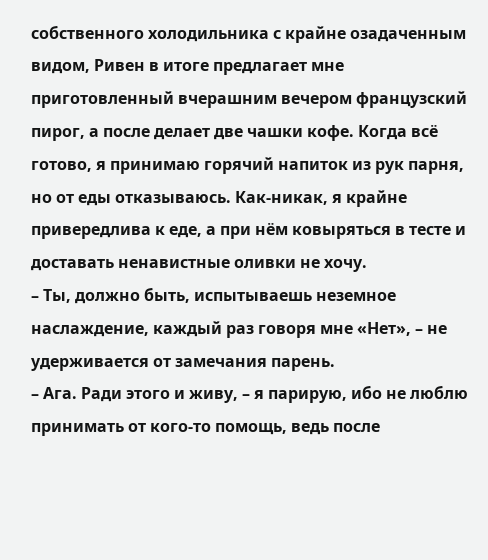собственного холодильника с крайне озадаченным видом, Ривен в итоге предлагает мне приготовленный вчерашним вечером французский пирог, а после делает две чашки кофе. Когда всё готово, я принимаю горячий напиток из рук парня, но от еды отказываюсь. Как-никак, я крайне привередлива к еде, а при нём ковыряться в тесте и доставать ненавистные оливки не хочу.
– Ты, должно быть, испытываешь неземное наслаждение, каждый раз говоря мне «Нет», – не удерживается от замечания парень.
– Ага. Ради этого и живу, – я парирую, ибо не люблю принимать от кого-то помощь, ведь после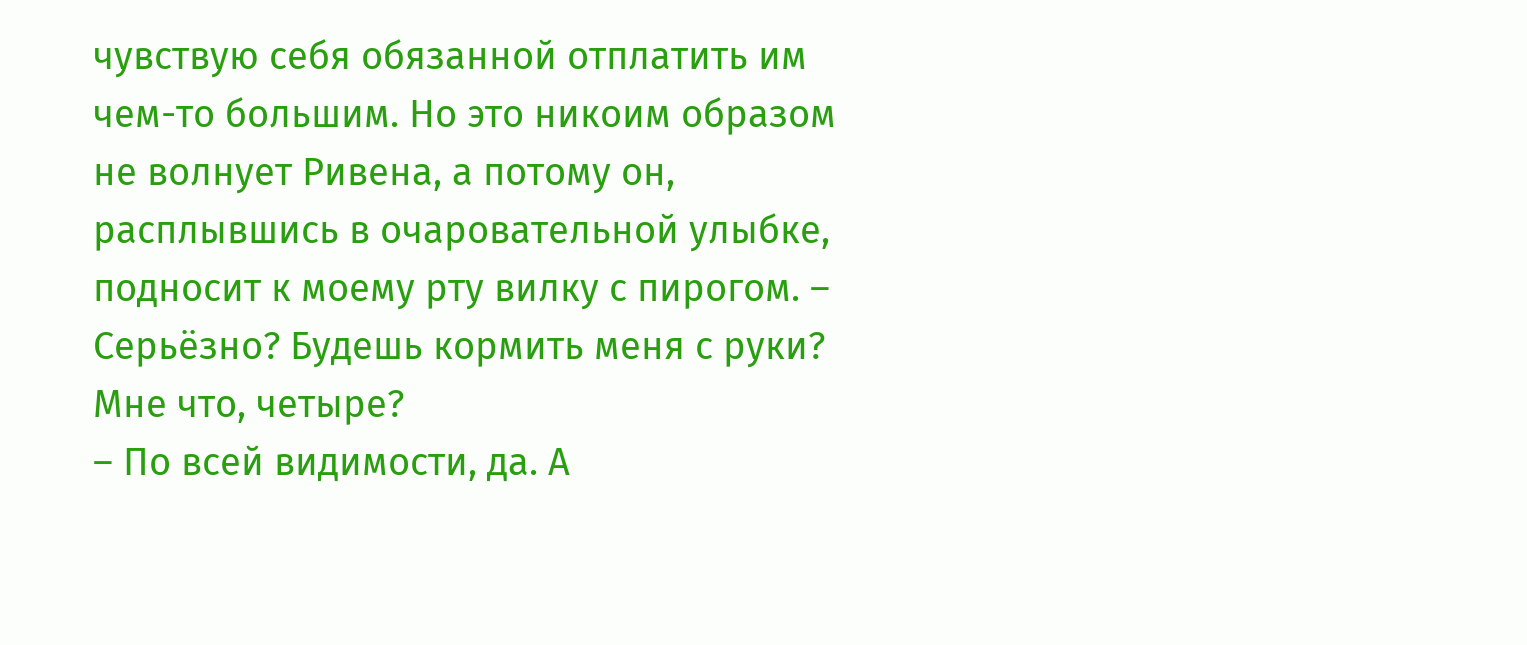чувствую себя обязанной отплатить им чем-то большим. Но это никоим образом не волнует Ривена, а потому он, расплывшись в очаровательной улыбке, подносит к моему рту вилку с пирогом. – Серьёзно? Будешь кормить меня с руки? Мне что, четыре?
– По всей видимости, да. А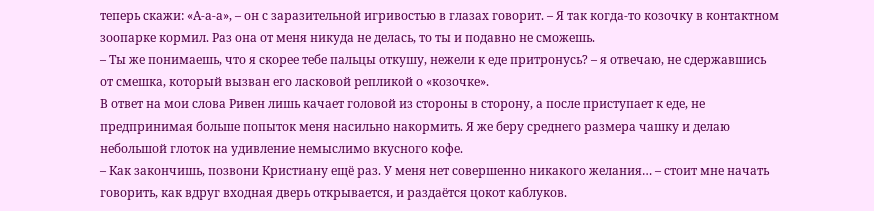теперь скажи: «А-а-а», – он с заразительной игривостью в глазах говорит. – Я так когда-то козочку в контактном зоопарке кормил. Раз она от меня никуда не делась, то ты и подавно не сможешь.
– Ты же понимаешь, что я скорее тебе пальцы откушу, нежели к еде притронусь? – я отвечаю, не сдержавшись от смешка, который вызван его ласковой репликой о «козочке».
В ответ на мои слова Ривен лишь качает головой из стороны в сторону, а после приступает к еде, не предпринимая больше попыток меня насильно накормить. Я же беру среднего размера чашку и делаю небольшой глоток на удивление немыслимо вкусного кофе.
– Как закончишь, позвони Кристиану ещё раз. У меня нет совершенно никакого желания… – стоит мне начать говорить, как вдруг входная дверь открывается, и раздаётся цокот каблуков.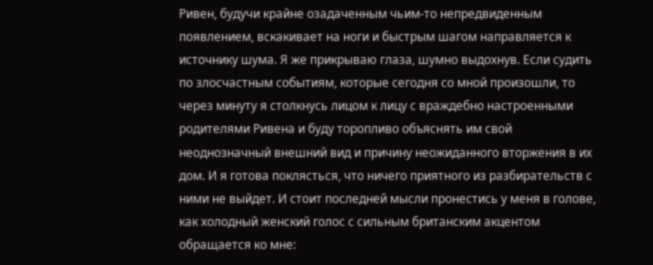Ривен, будучи крайне озадаченным чьим-то непредвиденным появлением, вскакивает на ноги и быстрым шагом направляется к источнику шума. Я же прикрываю глаза, шумно выдохнув. Если судить по злосчастным событиям, которые сегодня со мной произошли, то через минуту я столкнусь лицом к лицу с враждебно настроенными родителями Ривена и буду торопливо объяснять им свой неоднозначный внешний вид и причину неожиданного вторжения в их дом. И я готова поклясться, что ничего приятного из разбирательств с ними не выйдет. И стоит последней мысли пронестись у меня в голове, как холодный женский голос с сильным британским акцентом обращается ко мне: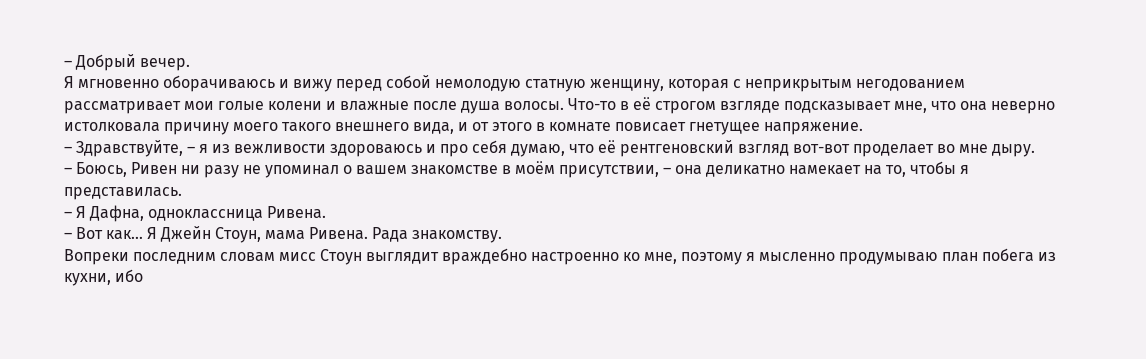– Добрый вечер.
Я мгновенно оборачиваюсь и вижу перед собой немолодую статную женщину, которая с неприкрытым негодованием рассматривает мои голые колени и влажные после душа волосы. Что-то в её строгом взгляде подсказывает мне, что она неверно истолковала причину моего такого внешнего вида, и от этого в комнате повисает гнетущее напряжение.
– Здравствуйте, – я из вежливости здороваюсь и про себя думаю, что её рентгеновский взгляд вот-вот проделает во мне дыру.
– Боюсь, Ривен ни разу не упоминал о вашем знакомстве в моём присутствии, – она деликатно намекает на то, чтобы я представилась.
– Я Дафна, одноклассница Ривена.
– Вот как… Я Джейн Стоун, мама Ривена. Рада знакомству.
Вопреки последним словам мисс Стоун выглядит враждебно настроенно ко мне, поэтому я мысленно продумываю план побега из кухни, ибо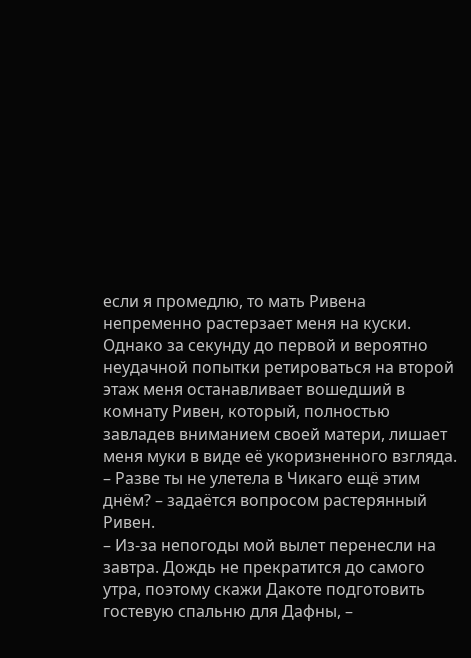если я промедлю, то мать Ривена непременно растерзает меня на куски. Однако за секунду до первой и вероятно неудачной попытки ретироваться на второй этаж меня останавливает вошедший в комнату Ривен, который, полностью завладев вниманием своей матери, лишает меня муки в виде её укоризненного взгляда.
– Разве ты не улетела в Чикаго ещё этим днём? – задаётся вопросом растерянный Ривен.
– Из-за непогоды мой вылет перенесли на завтра. Дождь не прекратится до самого утра, поэтому скажи Дакоте подготовить гостевую спальню для Дафны, –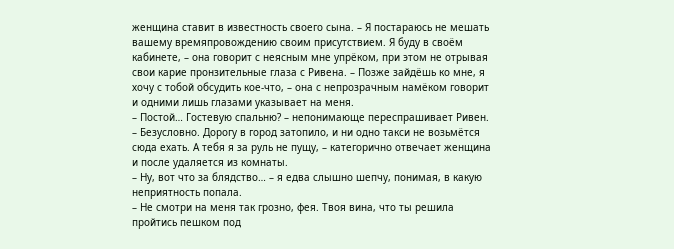женщина ставит в известность своего сына. – Я постараюсь не мешать вашему времяпровождению своим присутствием. Я буду в своём кабинете, – она говорит с неясным мне упрёком, при этом не отрывая свои карие пронзительные глаза с Ривена. – Позже зайдёшь ко мне, я хочу с тобой обсудить кое-что, – она с непрозрачным намёком говорит и одними лишь глазами указывает на меня.
– Постой… Гостевую спальню? – непонимающе переспрашивает Ривен.
– Безусловно. Дорогу в город затопило, и ни одно такси не возьмётся сюда ехать. А тебя я за руль не пущу, – категорично отвечает женщина и после удаляется из комнаты.
– Ну, вот что за блядство… – я едва слышно шепчу, понимая, в какую неприятность попала.
– Не смотри на меня так грозно, фея. Твоя вина, что ты решила пройтись пешком под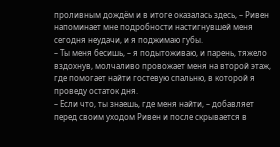проливным дождём и в итоге оказалась здесь, – Ривен напоминает мне подробности настигнувшей меня сегодня неудачи, и я поджимаю губы.
– Ты меня бесишь, – я подытоживаю, и парень, тяжело вздохнув, молчаливо провожает меня на второй этаж, где помогает найти гостевую спальню, в которой я проведу остаток дня.
– Если что, ты знаешь, где меня найти, – добавляет перед своим уходом Ривен и после скрывается в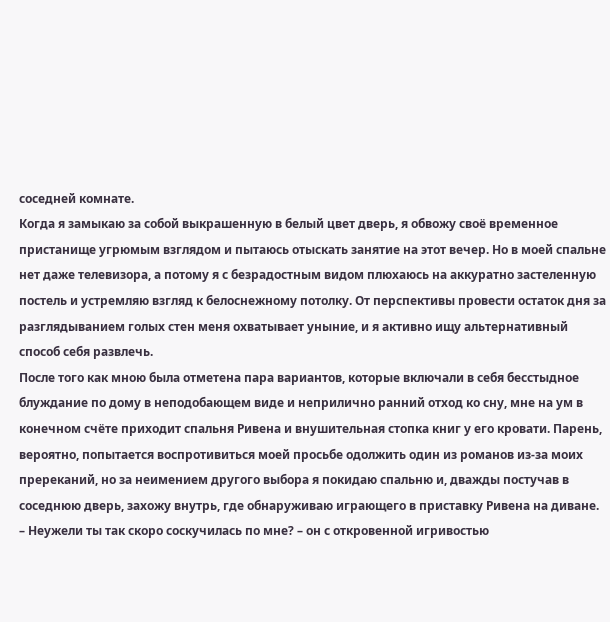соседней комнате.
Когда я замыкаю за собой выкрашенную в белый цвет дверь, я обвожу своё временное пристанище угрюмым взглядом и пытаюсь отыскать занятие на этот вечер. Но в моей спальне нет даже телевизора, а потому я с безрадостным видом плюхаюсь на аккуратно застеленную постель и устремляю взгляд к белоснежному потолку. От перспективы провести остаток дня за разглядыванием голых стен меня охватывает уныние, и я активно ищу альтернативный способ себя развлечь.
После того как мною была отметена пара вариантов, которые включали в себя бесстыдное блуждание по дому в неподобающем виде и неприлично ранний отход ко сну, мне на ум в конечном счёте приходит спальня Ривена и внушительная стопка книг у его кровати. Парень, вероятно, попытается воспротивиться моей просьбе одолжить один из романов из-за моих пререканий, но за неимением другого выбора я покидаю спальню и, дважды постучав в соседнюю дверь, захожу внутрь, где обнаруживаю играющего в приставку Ривена на диване.
– Неужели ты так скоро соскучилась по мне? – он с откровенной игривостью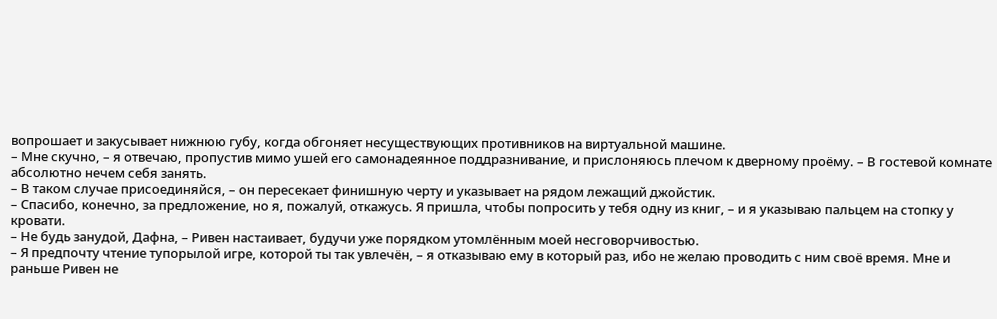вопрошает и закусывает нижнюю губу, когда обгоняет несуществующих противников на виртуальной машине.
– Мне скучно, – я отвечаю, пропустив мимо ушей его самонадеянное поддразнивание, и прислоняюсь плечом к дверному проёму. – В гостевой комнате абсолютно нечем себя занять.
– В таком случае присоединяйся, – он пересекает финишную черту и указывает на рядом лежащий джойстик.
– Спасибо, конечно, за предложение, но я, пожалуй, откажусь. Я пришла, чтобы попросить у тебя одну из книг, – и я указываю пальцем на стопку у кровати.
– Не будь занудой, Дафна, – Ривен настаивает, будучи уже порядком утомлённым моей несговорчивостью.
– Я предпочту чтение тупорылой игре, которой ты так увлечён, – я отказываю ему в который раз, ибо не желаю проводить с ним своё время. Мне и раньше Ривен не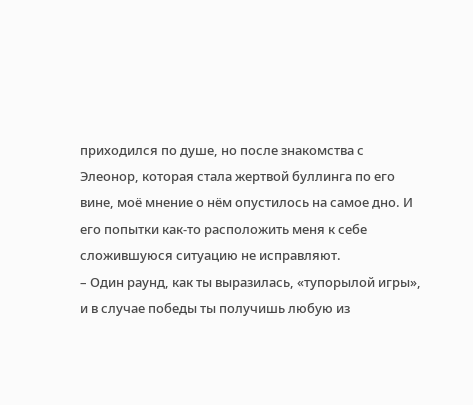приходился по душе, но после знакомства с Элеонор, которая стала жертвой буллинга по его вине, моё мнение о нём опустилось на самое дно. И его попытки как-то расположить меня к себе сложившуюся ситуацию не исправляют.
– Один раунд, как ты выразилась, «тупорылой игры», и в случае победы ты получишь любую из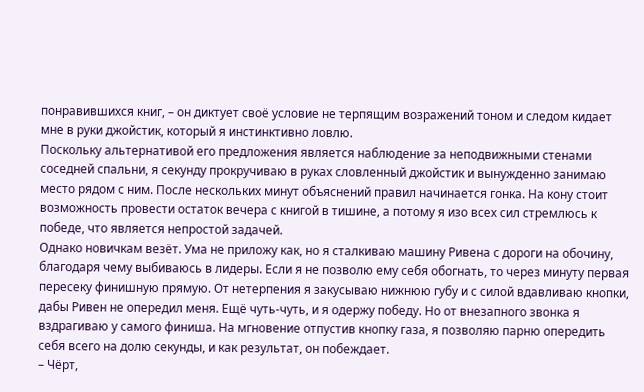понравившихся книг, – он диктует своё условие не терпящим возражений тоном и следом кидает мне в руки джойстик, который я инстинктивно ловлю.
Поскольку альтернативой его предложения является наблюдение за неподвижными стенами соседней спальни, я секунду прокручиваю в руках словленный джойстик и вынужденно занимаю место рядом с ним. После нескольких минут объяснений правил начинается гонка. На кону стоит возможность провести остаток вечера с книгой в тишине, а потому я изо всех сил стремлюсь к победе, что является непростой задачей.
Однако новичкам везёт. Ума не приложу как, но я сталкиваю машину Ривена с дороги на обочину, благодаря чему выбиваюсь в лидеры. Если я не позволю ему себя обогнать, то через минуту первая пересеку финишную прямую. От нетерпения я закусываю нижнюю губу и с силой вдавливаю кнопки, дабы Ривен не опередил меня. Ещё чуть-чуть, и я одержу победу. Но от внезапного звонка я вздрагиваю у самого финиша. На мгновение отпустив кнопку газа, я позволяю парню опередить себя всего на долю секунды, и как результат, он побеждает.
– Чёрт,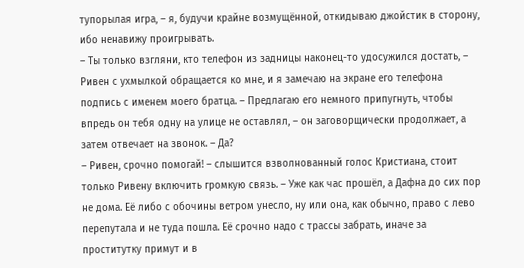тупорылая игра, – я, будучи крайне возмущённой, откидываю джойстик в сторону, ибо ненавижу проигрывать.
– Ты только взгляни, кто телефон из задницы наконец-то удосужился достать, – Ривен с ухмылкой обращается ко мне, и я замечаю на экране его телефона подпись с именем моего братца. – Предлагаю его немного припугнуть, чтобы впредь он тебя одну на улице не оставлял, – он заговорщически продолжает, а затем отвечает на звонок. – Да?
– Ривен, срочно помогай! – слышится взволнованный голос Кристиана, стоит только Ривену включить громкую связь. – Уже как час прошёл, а Дафна до сих пор не дома. Её либо с обочины ветром унесло, ну или она, как обычно, право с лево перепутала и не туда пошла. Её срочно надо с трассы забрать, иначе за проститутку примут и в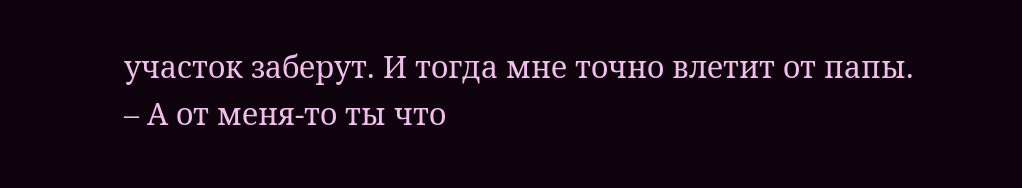участок заберут. И тогда мне точно влетит от папы.
– А от меня-то ты что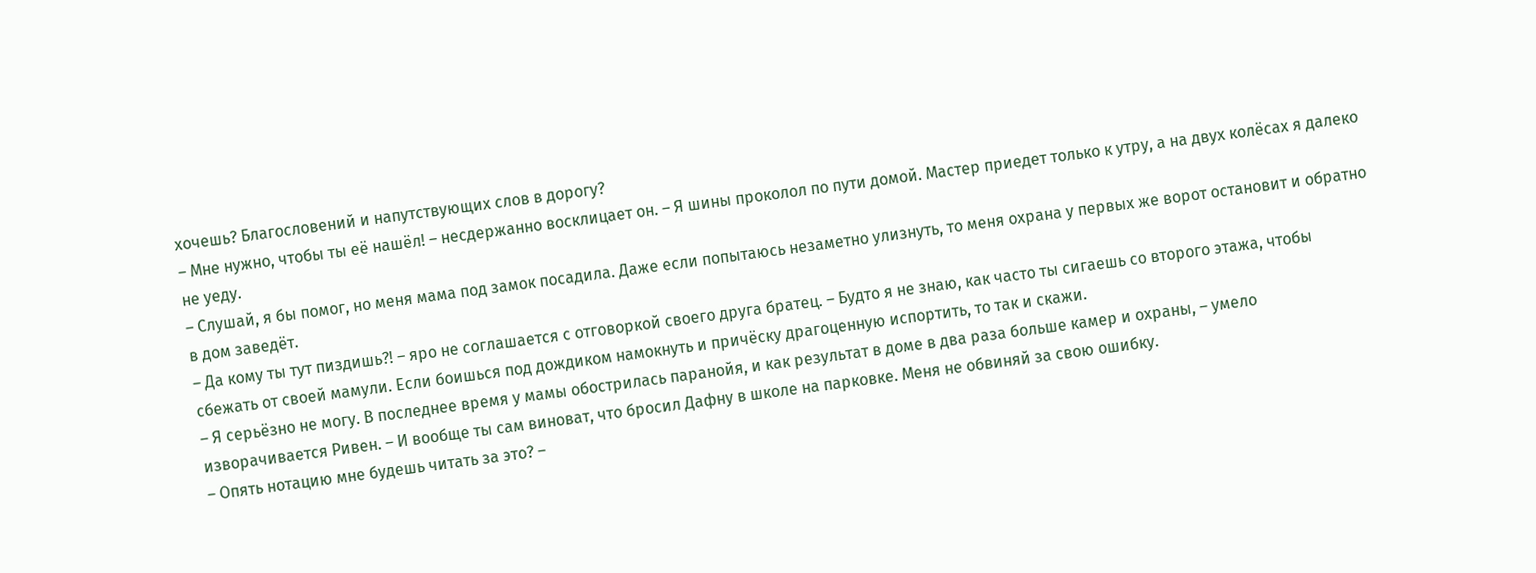хочешь? Благословений и напутствующих слов в дорогу?
– Мне нужно, чтобы ты её нашёл! – несдержанно восклицает он. – Я шины проколол по пути домой. Мастер приедет только к утру, а на двух колёсах я далеко не уеду.
– Слушай, я бы помог, но меня мама под замок посадила. Даже если попытаюсь незаметно улизнуть, то меня охрана у первых же ворот остановит и обратно в дом заведёт.
– Да кому ты тут пиздишь?! – яро не соглашается с отговоркой своего друга братец. – Будто я не знаю, как часто ты сигаешь со второго этажа, чтобы сбежать от своей мамули. Если боишься под дождиком намокнуть и причёску драгоценную испортить, то так и скажи.
– Я серьёзно не могу. В последнее время у мамы обострилась паранойя, и как результат в доме в два раза больше камер и охраны, – умело изворачивается Ривен. – И вообще ты сам виноват, что бросил Дафну в школе на парковке. Меня не обвиняй за свою ошибку.
– Опять нотацию мне будешь читать за это? –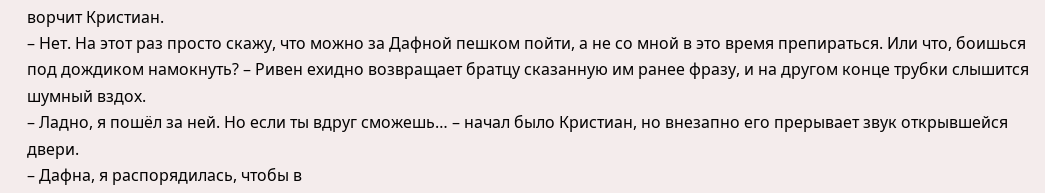ворчит Кристиан.
– Нет. На этот раз просто скажу, что можно за Дафной пешком пойти, а не со мной в это время препираться. Или что, боишься под дождиком намокнуть? – Ривен ехидно возвращает братцу сказанную им ранее фразу, и на другом конце трубки слышится шумный вздох.
– Ладно, я пошёл за ней. Но если ты вдруг сможешь… – начал было Кристиан, но внезапно его прерывает звук открывшейся двери.
– Дафна, я распорядилась, чтобы в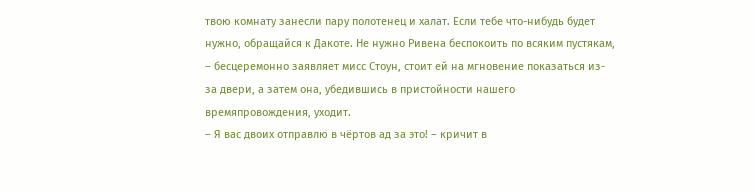твою комнату занесли пару полотенец и халат. Если тебе что-нибудь будет нужно, обращайся к Дакоте. Не нужно Ривена беспокоить по всяким пустякам, – бесцеремонно заявляет мисс Стоун, стоит ей на мгновение показаться из-за двери, а затем она, убедившись в пристойности нашего времяпровождения, уходит.
– Я вас двоих отправлю в чёртов ад за это! – кричит в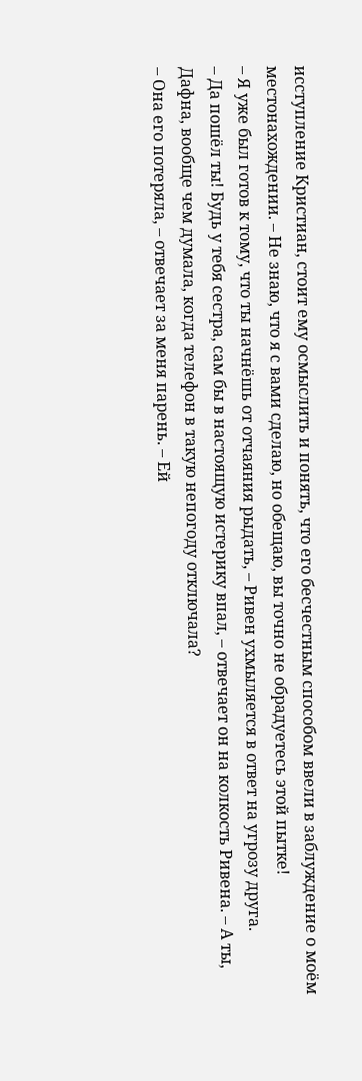исступление Кристиан, стоит ему осмыслить и понять, что его бесчестным способом ввели в заблуждение о моём местонахождении. – Не знаю, что я с вами сделаю, но обещаю, вы точно не обрадуетесь этой пытке!
– Я уже был готов к тому, что ты начнёшь от отчаяния рыдать, – Ривен ухмыляется в ответ на угрозу друга.
– Да пошёл ты! Будь у тебя сестра, сам бы в настоящую истерику впал, – отвечает он на колкость Ривена. – А ты, Дафна, вообще чем думала, когда телефон в такую непогоду отключала?
– Она его потеряла, – отвечает за меня парень. – Ей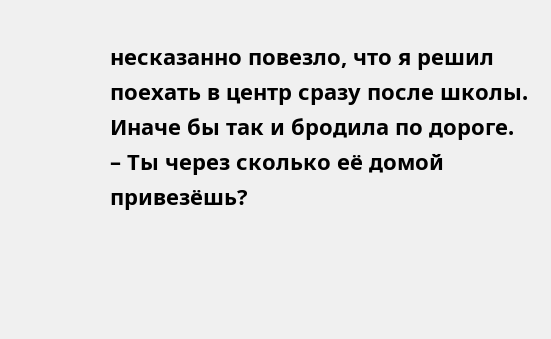несказанно повезло, что я решил поехать в центр сразу после школы. Иначе бы так и бродила по дороге.
– Ты через сколько её домой привезёшь?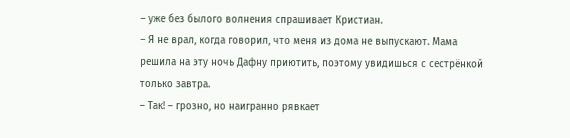– уже без былого волнения спрашивает Кристиан.
– Я не врал, когда говорил, что меня из дома не выпускают. Мама решила на эту ночь Дафну приютить, поэтому увидишься с сестрёнкой только завтра.
– Так! – грозно, но наигранно рявкает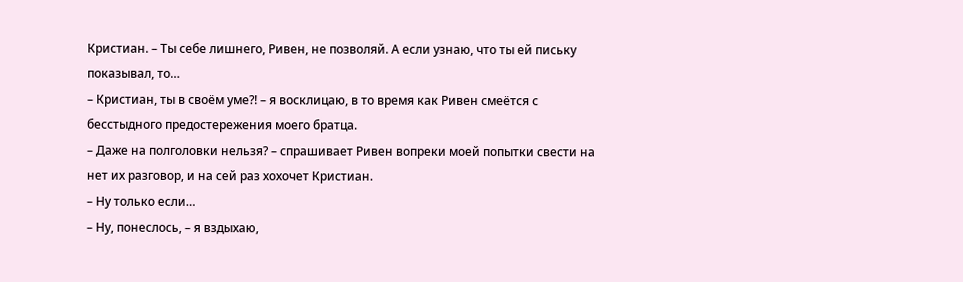Кристиан. – Ты себе лишнего, Ривен, не позволяй. А если узнаю, что ты ей письку показывал, то…
– Кристиан, ты в своём уме?! – я восклицаю, в то время как Ривен смеётся с бесстыдного предостережения моего братца.
– Даже на полголовки нельзя? – спрашивает Ривен вопреки моей попытки свести на нет их разговор, и на сей раз хохочет Кристиан.
– Ну только если…
– Ну, понеслось, – я вздыхаю,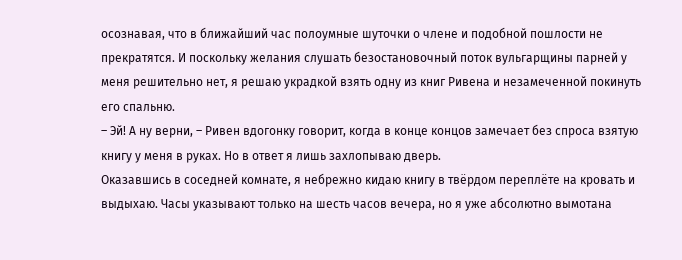осознавая, что в ближайший час полоумные шуточки о члене и подобной пошлости не прекратятся. И поскольку желания слушать безостановочный поток вульгарщины парней у меня решительно нет, я решаю украдкой взять одну из книг Ривена и незамеченной покинуть его спальню.
– Эй! А ну верни, – Ривен вдогонку говорит, когда в конце концов замечает без спроса взятую книгу у меня в руках. Но в ответ я лишь захлопываю дверь.
Оказавшись в соседней комнате, я небрежно кидаю книгу в твёрдом переплёте на кровать и выдыхаю. Часы указывают только на шесть часов вечера, но я уже абсолютно вымотана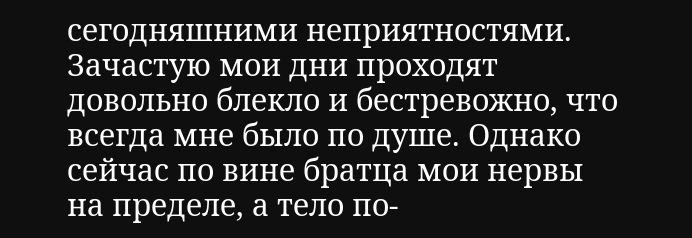сегодняшними неприятностями. Зачастую мои дни проходят довольно блекло и бестревожно, что всегда мне было по душе. Однако сейчас по вине братца мои нервы на пределе, а тело по-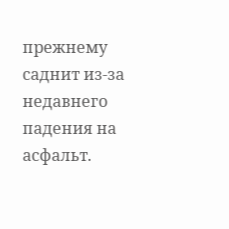прежнему саднит из-за недавнего падения на асфальт.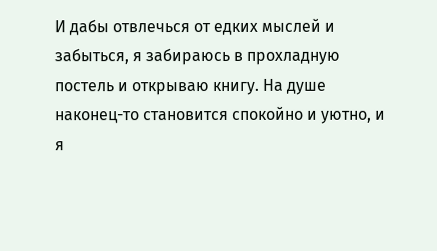И дабы отвлечься от едких мыслей и забыться, я забираюсь в прохладную постель и открываю книгу. На душе наконец-то становится спокойно и уютно, и я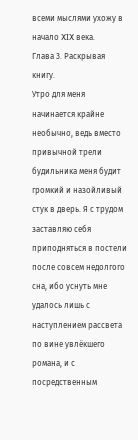всеми мыслями ухожу в начало XIX века.
Глава 3. Раскрывая книгу.
Утро для меня начинается крайне необычно, ведь вместо привычной трели будильника меня будит громкий и назойливый стук в дверь. Я с трудом заставляю себя приподняться в постели после совсем недолгого сна, ибо уснуть мне удалось лишь с наступлением рассвета по вине увлёкшего романа, и с посредственным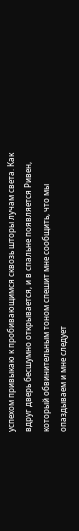успехом привыкаю к пробивающимся сквозь шторы лучам света. Как вдруг дверь бесшумно открывается, и в спальне появляется Ривен, который обвинительным тоном спешит мне сообщить, что мы опаздываем и мне следует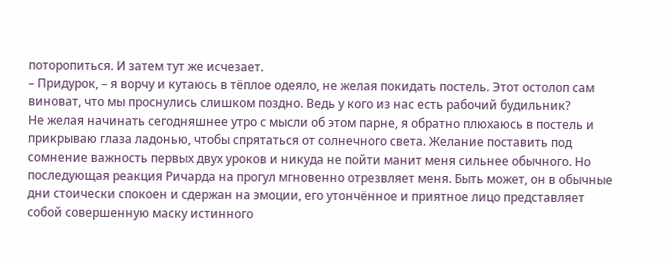поторопиться. И затем тут же исчезает.
– Придурок, – я ворчу и кутаюсь в тёплое одеяло, не желая покидать постель. Этот остолоп сам виноват, что мы проснулись слишком поздно. Ведь у кого из нас есть рабочий будильник?
Не желая начинать сегодняшнее утро с мысли об этом парне, я обратно плюхаюсь в постель и прикрываю глаза ладонью, чтобы спрятаться от солнечного света. Желание поставить под сомнение важность первых двух уроков и никуда не пойти манит меня сильнее обычного. Но последующая реакция Ричарда на прогул мгновенно отрезвляет меня. Быть может, он в обычные дни стоически спокоен и сдержан на эмоции, его утончённое и приятное лицо представляет собой совершенную маску истинного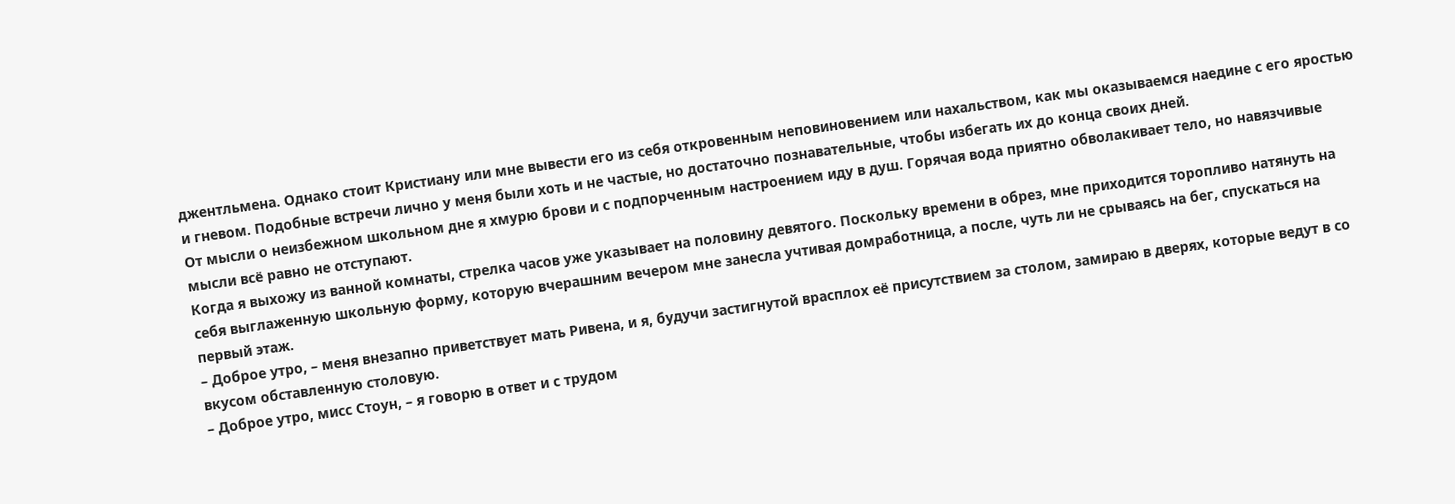джентльмена. Однако стоит Кристиану или мне вывести его из себя откровенным неповиновением или нахальством, как мы оказываемся наедине с его яростью и гневом. Подобные встречи лично у меня были хоть и не частые, но достаточно познавательные, чтобы избегать их до конца своих дней.
От мысли о неизбежном школьном дне я хмурю брови и с подпорченным настроением иду в душ. Горячая вода приятно обволакивает тело, но навязчивые мысли всё равно не отступают.
Когда я выхожу из ванной комнаты, стрелка часов уже указывает на половину девятого. Поскольку времени в обрез, мне приходится торопливо натянуть на себя выглаженную школьную форму, которую вчерашним вечером мне занесла учтивая домработница, а после, чуть ли не срываясь на бег, спускаться на первый этаж.
– Доброе утро, – меня внезапно приветствует мать Ривена, и я, будучи застигнутой врасплох её присутствием за столом, замираю в дверях, которые ведут в со вкусом обставленную столовую.
– Доброе утро, мисс Стоун, – я говорю в ответ и с трудом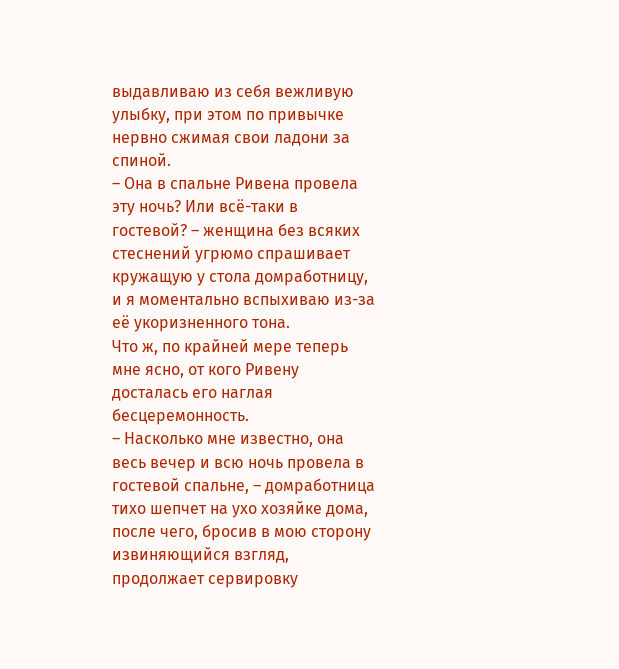выдавливаю из себя вежливую улыбку, при этом по привычке нервно сжимая свои ладони за спиной.
– Она в спальне Ривена провела эту ночь? Или всё-таки в гостевой? – женщина без всяких стеснений угрюмо спрашивает кружащую у стола домработницу, и я моментально вспыхиваю из-за её укоризненного тона.
Что ж, по крайней мере теперь мне ясно, от кого Ривену досталась его наглая бесцеремонность.
– Насколько мне известно, она весь вечер и всю ночь провела в гостевой спальне, – домработница тихо шепчет на ухо хозяйке дома, после чего, бросив в мою сторону извиняющийся взгляд, продолжает сервировку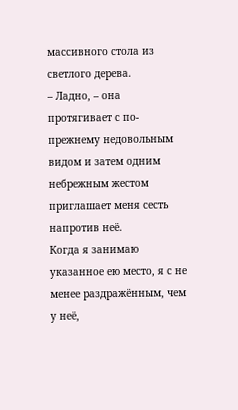массивного стола из светлого дерева.
– Ладно, – она протягивает с по-прежнему недовольным видом и затем одним небрежным жестом приглашает меня сесть напротив неё.
Когда я занимаю указанное ею место, я с не менее раздражённым, чем у неё,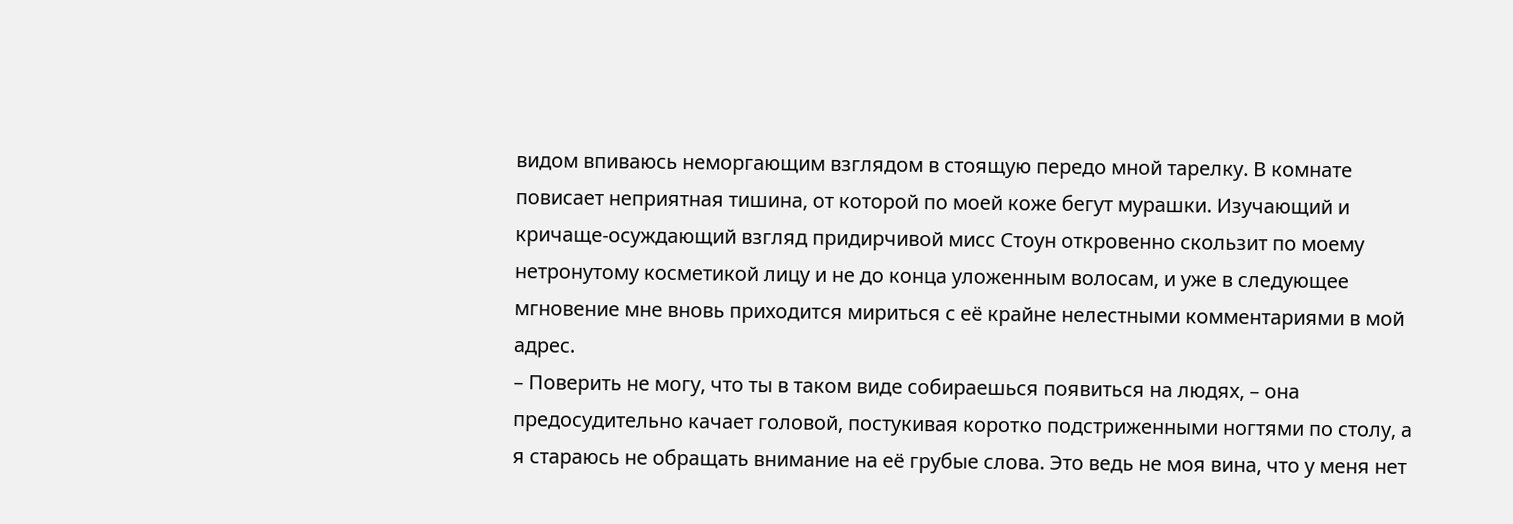видом впиваюсь неморгающим взглядом в стоящую передо мной тарелку. В комнате повисает неприятная тишина, от которой по моей коже бегут мурашки. Изучающий и кричаще-осуждающий взгляд придирчивой мисс Стоун откровенно скользит по моему нетронутому косметикой лицу и не до конца уложенным волосам, и уже в следующее мгновение мне вновь приходится мириться с её крайне нелестными комментариями в мой адрес.
– Поверить не могу, что ты в таком виде собираешься появиться на людях, – она предосудительно качает головой, постукивая коротко подстриженными ногтями по столу, а я стараюсь не обращать внимание на её грубые слова. Это ведь не моя вина, что у меня нет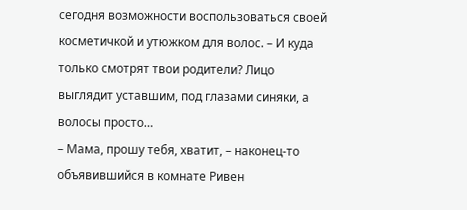сегодня возможности воспользоваться своей косметичкой и утюжком для волос. – И куда только смотрят твои родители? Лицо выглядит уставшим, под глазами синяки, а волосы просто…
– Мама, прошу тебя, хватит, – наконец-то объявившийся в комнате Ривен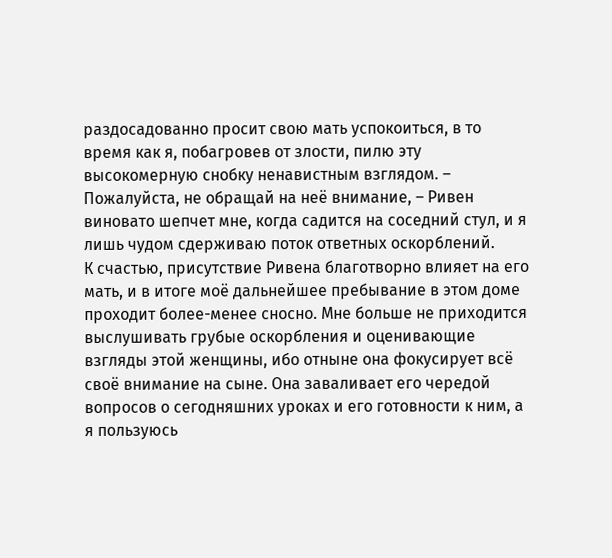раздосадованно просит свою мать успокоиться, в то время как я, побагровев от злости, пилю эту высокомерную снобку ненавистным взглядом. – Пожалуйста, не обращай на неё внимание, – Ривен виновато шепчет мне, когда садится на соседний стул, и я лишь чудом сдерживаю поток ответных оскорблений.
К счастью, присутствие Ривена благотворно влияет на его мать, и в итоге моё дальнейшее пребывание в этом доме проходит более-менее сносно. Мне больше не приходится выслушивать грубые оскорбления и оценивающие взгляды этой женщины, ибо отныне она фокусирует всё своё внимание на сыне. Она заваливает его чередой вопросов о сегодняшних уроках и его готовности к ним, а я пользуюсь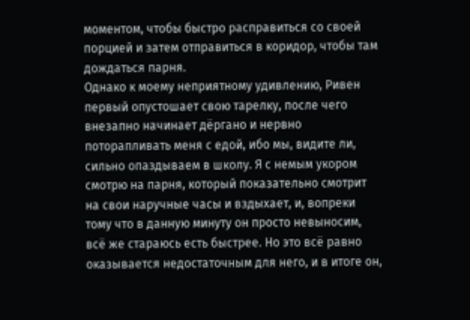моментом, чтобы быстро расправиться со своей порцией и затем отправиться в коридор, чтобы там дождаться парня.
Однако к моему неприятному удивлению, Ривен первый опустошает свою тарелку, после чего внезапно начинает дёргано и нервно поторапливать меня с едой, ибо мы, видите ли, сильно опаздываем в школу. Я с немым укором смотрю на парня, который показательно смотрит на свои наручные часы и вздыхает, и, вопреки тому что в данную минуту он просто невыносим, всё же стараюсь есть быстрее. Но это всё равно оказывается недостаточным для него, и в итоге он,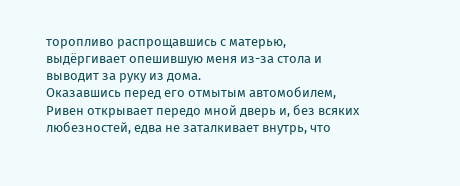торопливо распрощавшись с матерью, выдёргивает опешившую меня из-за стола и выводит за руку из дома.
Оказавшись перед его отмытым автомобилем, Ривен открывает передо мной дверь и, без всяких любезностей, едва не заталкивает внутрь, что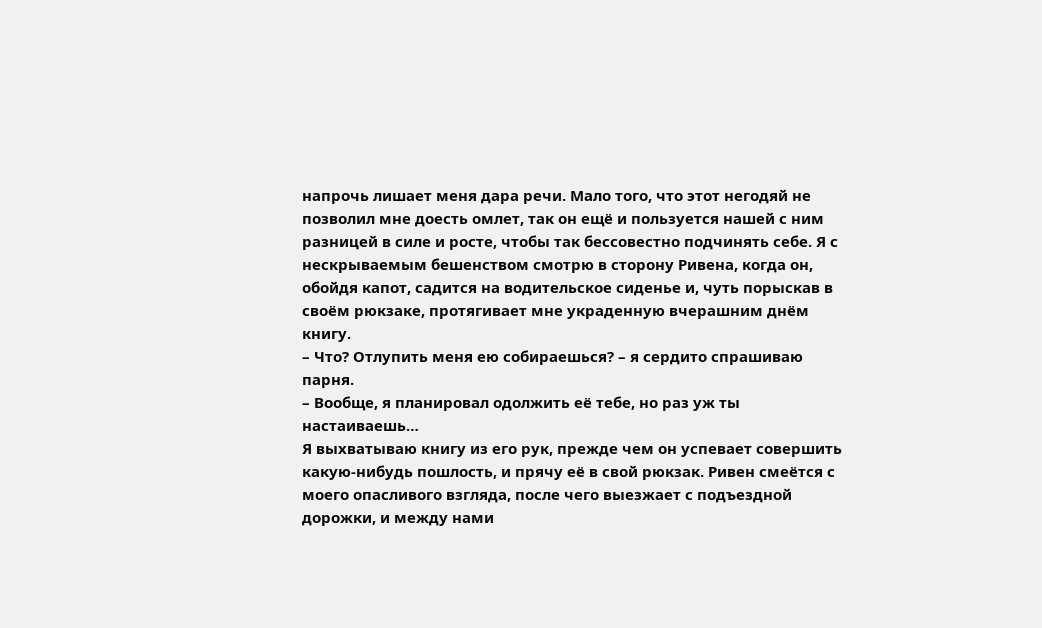напрочь лишает меня дара речи. Мало того, что этот негодяй не позволил мне доесть омлет, так он ещё и пользуется нашей с ним разницей в силе и росте, чтобы так бессовестно подчинять себе. Я с нескрываемым бешенством смотрю в сторону Ривена, когда он, обойдя капот, садится на водительское сиденье и, чуть порыскав в своём рюкзаке, протягивает мне украденную вчерашним днём книгу.
– Что? Отлупить меня ею собираешься? – я сердито спрашиваю парня.
– Вообще, я планировал одолжить её тебе, но раз уж ты настаиваешь…
Я выхватываю книгу из его рук, прежде чем он успевает совершить какую-нибудь пошлость, и прячу её в свой рюкзак. Ривен смеётся с моего опасливого взгляда, после чего выезжает с подъездной дорожки, и между нами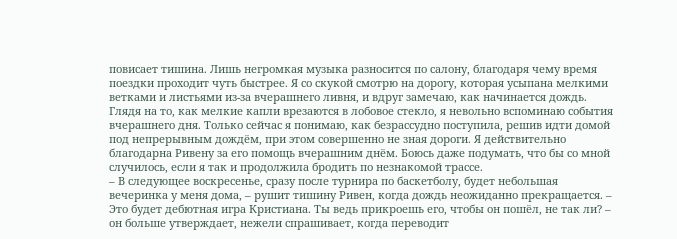повисает тишина. Лишь негромкая музыка разносится по салону, благодаря чему время поездки проходит чуть быстрее. Я со скукой смотрю на дорогу, которая усыпана мелкими ветками и листьями из-за вчерашнего ливня, и вдруг замечаю, как начинается дождь. Глядя на то, как мелкие капли врезаются в лобовое стекло, я невольно вспоминаю события вчерашнего дня. Только сейчас я понимаю, как безрассудно поступила, решив идти домой под непрерывным дождём, при этом совершенно не зная дороги. Я действительно благодарна Ривену за его помощь вчерашним днём. Боюсь даже подумать, что бы со мной случилось, если я так и продолжила бродить по незнакомой трассе.
– В следующее воскресенье, сразу после турнира по баскетболу, будет небольшая вечеринка у меня дома, – рушит тишину Ривен, когда дождь неожиданно прекращается. – Это будет дебютная игра Кристиана. Ты ведь прикроешь его, чтобы он пошёл, не так ли? – он больше утверждает, нежели спрашивает, когда переводит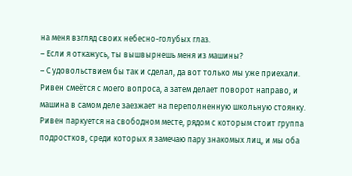на меня взгляд своих небесно-голубых глаз.
– Если я откажусь, ты вышвырнешь меня из машины?
– С удовольствием бы так и сделал, да вот только мы уже приехали.
Ривен смеётся с моего вопроса, а затем делает поворот направо, и машина в самом деле заезжает на переполненную школьную стоянку. Ривен паркуется на свободном месте, рядом с которым стоит группа подростков, среди которых я замечаю пару знакомых лиц, и мы оба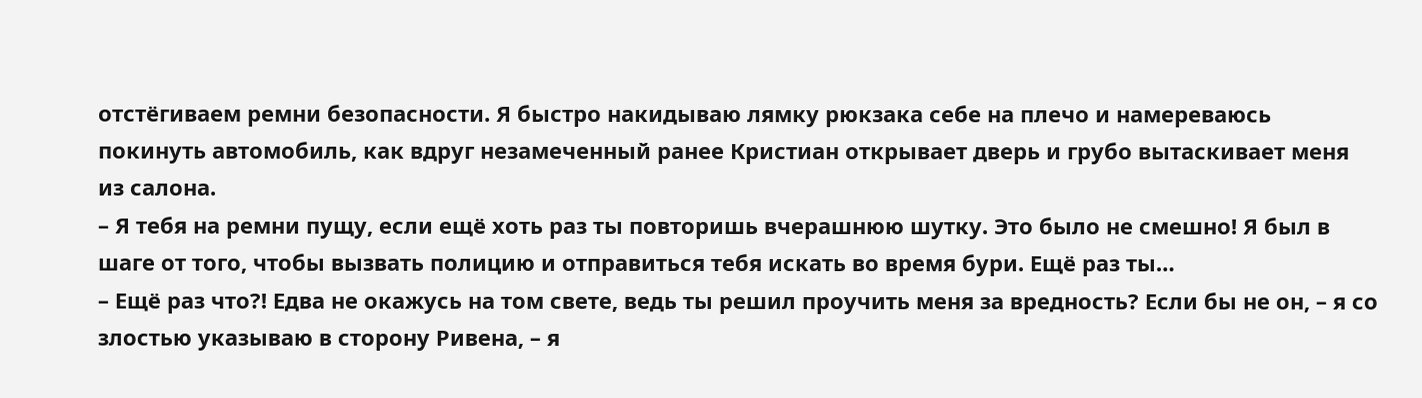отстёгиваем ремни безопасности. Я быстро накидываю лямку рюкзака себе на плечо и намереваюсь покинуть автомобиль, как вдруг незамеченный ранее Кристиан открывает дверь и грубо вытаскивает меня из салона.
– Я тебя на ремни пущу, если ещё хоть раз ты повторишь вчерашнюю шутку. Это было не смешно! Я был в шаге от того, чтобы вызвать полицию и отправиться тебя искать во время бури. Ещё раз ты…
– Ещё раз что?! Едва не окажусь на том свете, ведь ты решил проучить меня за вредность? Если бы не он, – я со злостью указываю в сторону Ривена, – я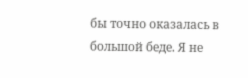бы точно оказалась в большой беде. Я не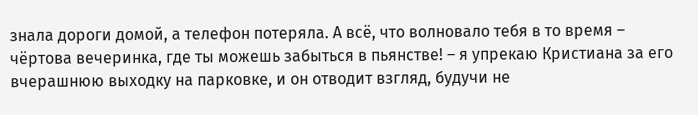знала дороги домой, а телефон потеряла. А всё, что волновало тебя в то время – чёртова вечеринка, где ты можешь забыться в пьянстве! – я упрекаю Кристиана за его вчерашнюю выходку на парковке, и он отводит взгляд, будучи не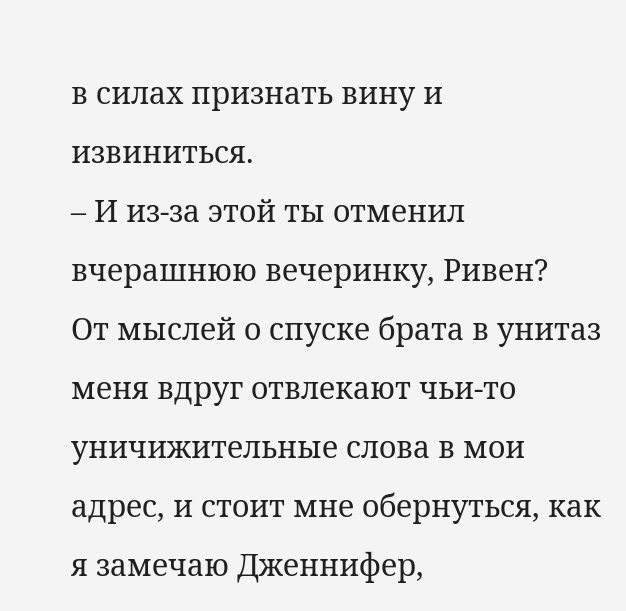в силах признать вину и извиниться.
– И из-за этой ты отменил вчерашнюю вечеринку, Ривен?
От мыслей о спуске брата в унитаз меня вдруг отвлекают чьи-то уничижительные слова в мои адрес, и стоит мне обернуться, как я замечаю Дженнифер,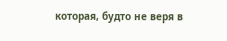которая, будто не веря в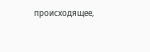происходящее,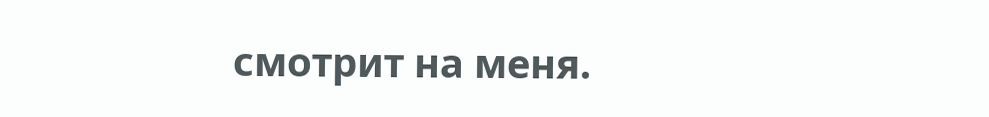смотрит на меня.